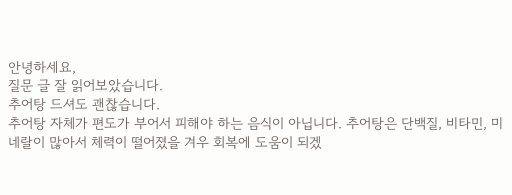안녕하세요,
질문 글 잘 읽어보았습니다.
추어탕 드셔도 괜찮습니다.
추어탕 자체가 편도가 부어서 피해야 하는 음식이 아닙니다. 추어탕은 단백질, 비타민, 미네랄이 많아서 체력이 떨어졌을 겨우 회복에 도움이 되겠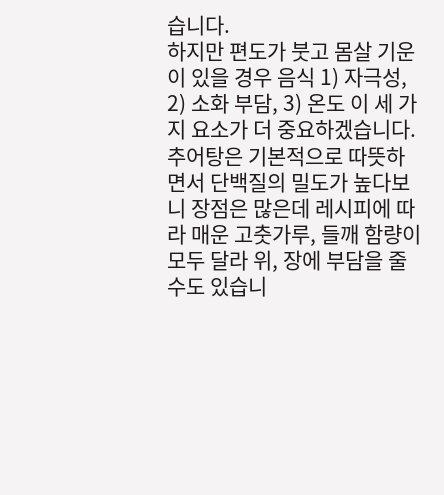습니다.
하지만 편도가 붓고 몸살 기운이 있을 경우 음식 1) 자극성, 2) 소화 부담, 3) 온도 이 세 가지 요소가 더 중요하겠습니다.
추어탕은 기본적으로 따뜻하면서 단백질의 밀도가 높다보니 장점은 많은데 레시피에 따라 매운 고춧가루, 들깨 함량이 모두 달라 위, 장에 부담을 줄 수도 있습니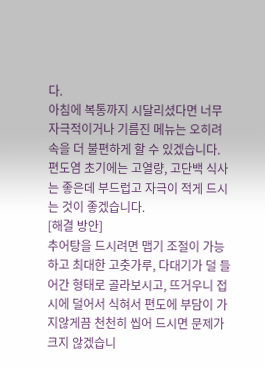다.
아침에 복통까지 시달리셨다면 너무 자극적이거나 기름진 메뉴는 오히려 속을 더 불편하게 할 수 있겠습니다.
편도염 초기에는 고열량, 고단백 식사는 좋은데 부드럽고 자극이 적게 드시는 것이 좋겠습니다.
[해결 방안]
추어탕을 드시려면 맵기 조절이 가능하고 최대한 고춧가루, 다대기가 덜 들어간 형태로 골라보시고, 뜨거우니 접시에 덜어서 식혀서 편도에 부담이 가지않게끔 천천히 씹어 드시면 문제가 크지 않겠습니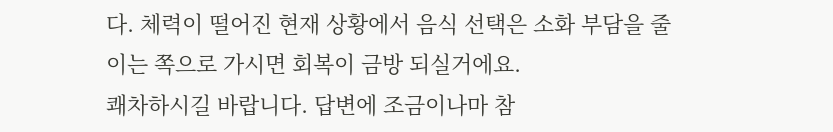다. 체력이 떨어진 현재 상황에서 음식 선택은 소화 부담을 줄이는 쪽으로 가시면 회복이 금방 되실거에요.
쾌차하시길 바랍니다. 답변에 조금이나마 참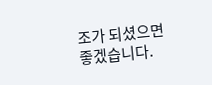조가 되셨으면 좋겠습니다.